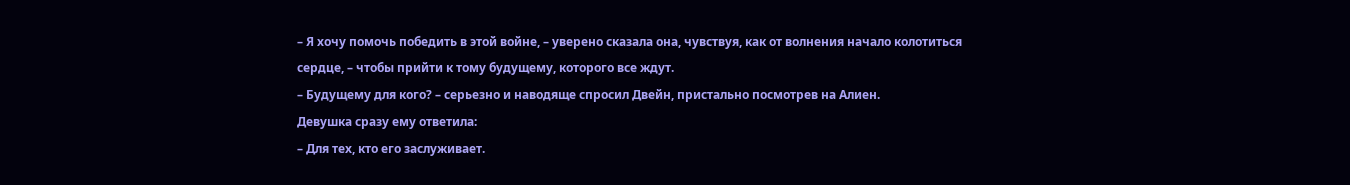– Я хочу помочь победить в этой войне, – уверено сказала она, чувствуя, как от волнения начало колотиться сердце, – чтобы прийти к тому будущему, которого все ждут.
– Будущему для кого? – серьезно и наводяще спросил Двейн, пристально посмотрев на Алиен.
Девушка сразу ему ответила:
– Для тех, кто его заслуживает.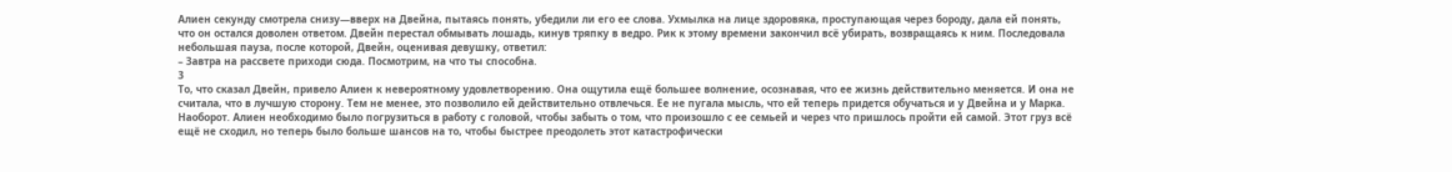Алиен секунду смотрела снизу—вверх на Двейна, пытаясь понять, убедили ли его ее слова. Ухмылка на лице здоровяка, проступающая через бороду, дала ей понять, что он остался доволен ответом. Двейн перестал обмывать лошадь, кинув тряпку в ведро. Рик к этому времени закончил всё убирать, возвращаясь к ним. Последовала небольшая пауза, после которой, Двейн, оценивая девушку, ответил:
– Завтра на рассвете приходи сюда. Посмотрим, на что ты способна.
3
То, что сказал Двейн, привело Алиен к невероятному удовлетворению. Она ощутила ещё большее волнение, осознавая, что ее жизнь действительно меняется. И она не считала, что в лучшую сторону. Тем не менее, это позволило ей действительно отвлечься. Ее не пугала мысль, что ей теперь придется обучаться и у Двейна и у Марка. Наоборот. Алиен необходимо было погрузиться в работу с головой, чтобы забыть о том, что произошло с ее семьей и через что пришлось пройти ей самой. Этот груз всё ещё не сходил, но теперь было больше шансов на то, чтобы быстрее преодолеть этот катастрофически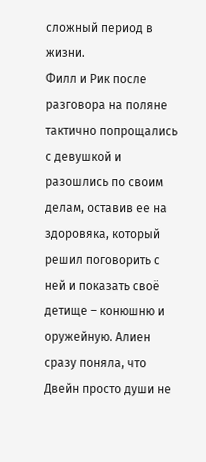сложный период в жизни.
Филл и Рик после разговора на поляне тактично попрощались с девушкой и разошлись по своим делам, оставив ее на здоровяка, который решил поговорить с ней и показать своё детище – конюшню и оружейную. Алиен сразу поняла, что Двейн просто души не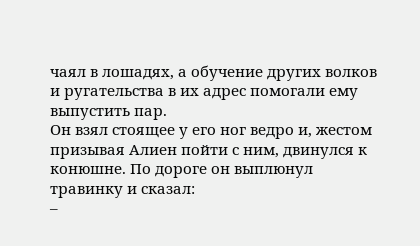чаял в лошадях, а обучение других волков и ругательства в их адрес помогали ему выпустить пар.
Он взял стоящее у его ног ведро и, жестом призывая Алиен пойти с ним, двинулся к конюшне. По дороге он выплюнул травинку и сказал:
–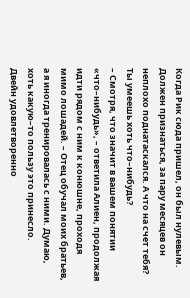Когда Рик сюда пришел, он был нулевым. Должен признаться, за пару месяцев он неплохо поднатаскался. А что на счет тебя? Ты умеешь хоть что–нибудь?
– Смотря, что значит в вашем понятии «что–нибудь», – ответила Алиен, продолжая идти рядом с ним к конюшне, проходя мимо лошадей. – Отец обучал моих братьев, а я иногда тренировалась с ними. Думаю, хоть какую–то пользу это принесло.
Двейн удовлетворенно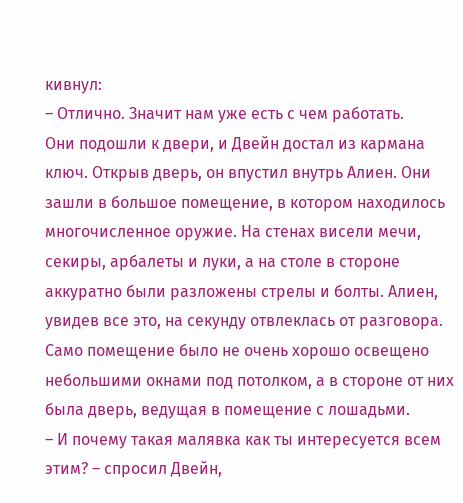кивнул:
– Отлично. Значит нам уже есть с чем работать.
Они подошли к двери, и Двейн достал из кармана ключ. Открыв дверь, он впустил внутрь Алиен. Они зашли в большое помещение, в котором находилось многочисленное оружие. На стенах висели мечи, секиры, арбалеты и луки, а на столе в стороне аккуратно были разложены стрелы и болты. Алиен, увидев все это, на секунду отвлеклась от разговора. Само помещение было не очень хорошо освещено небольшими окнами под потолком, а в стороне от них была дверь, ведущая в помещение с лошадьми.
– И почему такая малявка как ты интересуется всем этим? – спросил Двейн,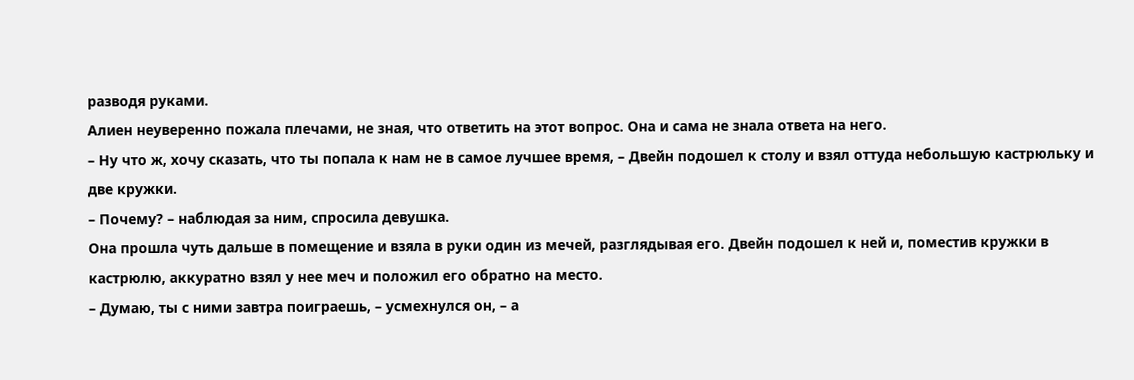разводя руками.
Алиен неуверенно пожала плечами, не зная, что ответить на этот вопрос. Она и сама не знала ответа на него.
– Ну что ж, хочу сказать, что ты попала к нам не в самое лучшее время, – Двейн подошел к столу и взял оттуда небольшую кастрюльку и две кружки.
– Почему? – наблюдая за ним, спросила девушка.
Она прошла чуть дальше в помещение и взяла в руки один из мечей, разглядывая его. Двейн подошел к ней и, поместив кружки в кастрюлю, аккуратно взял у нее меч и положил его обратно на место.
– Думаю, ты с ними завтра поиграешь, – усмехнулся он, – а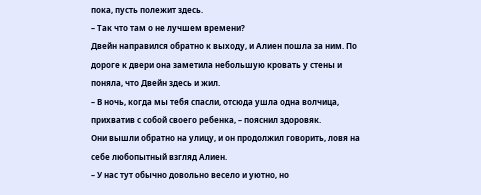пока, пусть полежит здесь.
– Так что там о не лучшем времени?
Двейн направился обратно к выходу, и Алиен пошла за ним. По дороге к двери она заметила небольшую кровать у стены и поняла, что Двейн здесь и жил.
– В ночь, когда мы тебя спасли, отсюда ушла одна волчица, прихватив с собой своего ребенка, – пояснил здоровяк.
Они вышли обратно на улицу, и он продолжил говорить, ловя на себе любопытный взгляд Алиен.
– У нас тут обычно довольно весело и уютно, но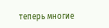теперь многие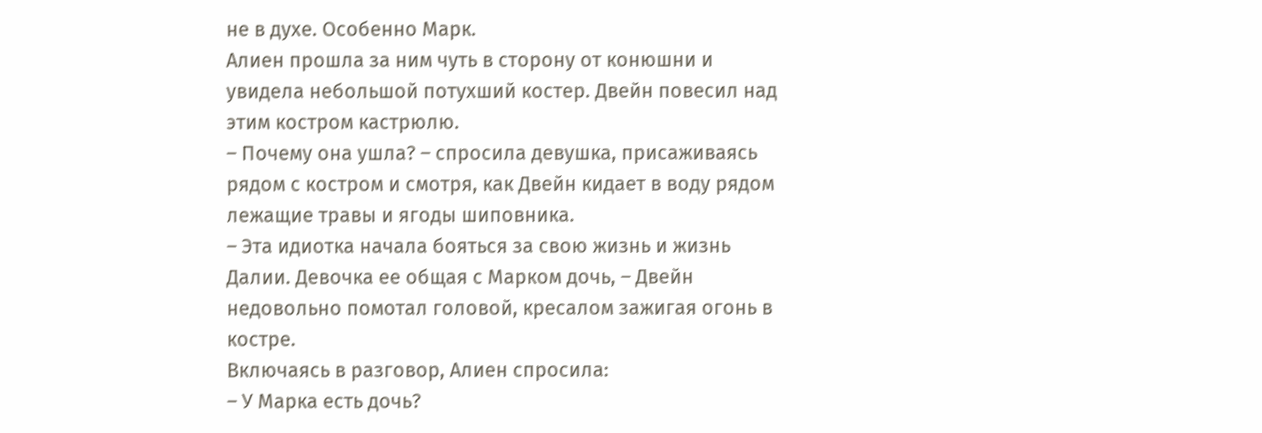не в духе. Особенно Марк.
Алиен прошла за ним чуть в сторону от конюшни и увидела небольшой потухший костер. Двейн повесил над этим костром кастрюлю.
– Почему она ушла? – спросила девушка, присаживаясь рядом с костром и смотря, как Двейн кидает в воду рядом лежащие травы и ягоды шиповника.
– Эта идиотка начала бояться за свою жизнь и жизнь Далии. Девочка ее общая с Марком дочь, – Двейн недовольно помотал головой, кресалом зажигая огонь в костре.
Включаясь в разговор, Алиен спросила:
– У Марка есть дочь?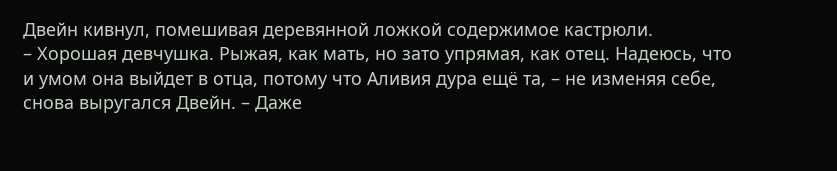Двейн кивнул, помешивая деревянной ложкой содержимое кастрюли.
– Хорошая девчушка. Рыжая, как мать, но зато упрямая, как отец. Надеюсь, что и умом она выйдет в отца, потому что Аливия дура ещё та, – не изменяя себе, снова выругался Двейн. – Даже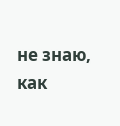не знаю, как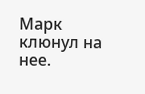Марк клюнул на нее.